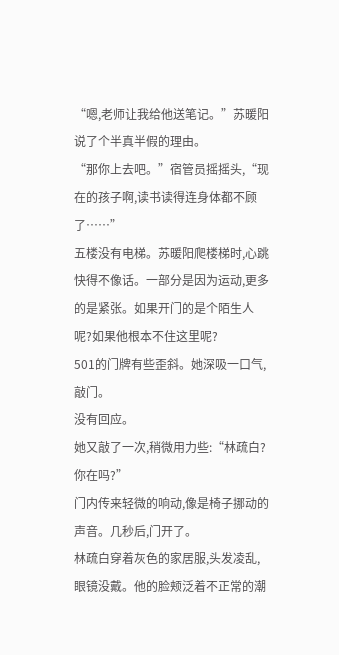“嗯,老师让我给他送笔记。”苏暖阳说了个半真半假的理由。
“那你上去吧。”宿管员摇摇头,“现在的孩子啊,读书读得连身体都不顾了……”
五楼没有电梯。苏暖阳爬楼梯时,心跳快得不像话。一部分是因为运动,更多的是紧张。如果开门的是个陌生人呢?如果他根本不住这里呢?
501的门牌有些歪斜。她深吸一口气,敲门。
没有回应。
她又敲了一次,稍微用力些:“林疏白?你在吗?”
门内传来轻微的响动,像是椅子挪动的声音。几秒后,门开了。
林疏白穿着灰色的家居服,头发凌乱,眼镜没戴。他的脸颊泛着不正常的潮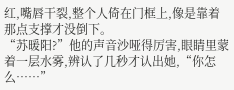红,嘴唇干裂,整个人倚在门框上,像是靠着那点支撑才没倒下。
“苏暖阳?”他的声音沙哑得厉害,眼睛里蒙着一层水雾,辨认了几秒才认出她,“你怎么……”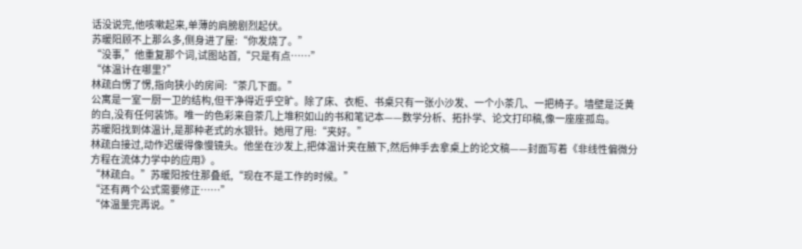话没说完,他咳嗽起来,单薄的肩膀剧烈起伏。
苏暖阳顾不上那么多,侧身进了屋:“你发烧了。”
“没事,”他重复那个词,试图站首,“只是有点……”
“体温计在哪里?”
林疏白愣了愣,指向狭小的房间:“茶几下面。”
公寓是一室一厨一卫的结构,但干净得近乎空旷。除了床、衣柜、书桌只有一张小沙发、一个小茶几、一把椅子。墙壁是泛黄的白,没有任何装饰。唯一的色彩来自茶几上堆积如山的书和笔记本——数学分析、拓扑学、论文打印稿,像一座座孤岛。
苏暖阳找到体温计,是那种老式的水银针。她甩了甩:“夹好。”
林疏白接过,动作迟缓得像慢镜头。他坐在沙发上,把体温计夹在腋下,然后伸手去拿桌上的论文稿——封面写着《非线性偏微分方程在流体力学中的应用》。
“林疏白。”苏暖阳按住那叠纸,“现在不是工作的时候。”
“还有两个公式需要修正……”
“体温量完再说。”